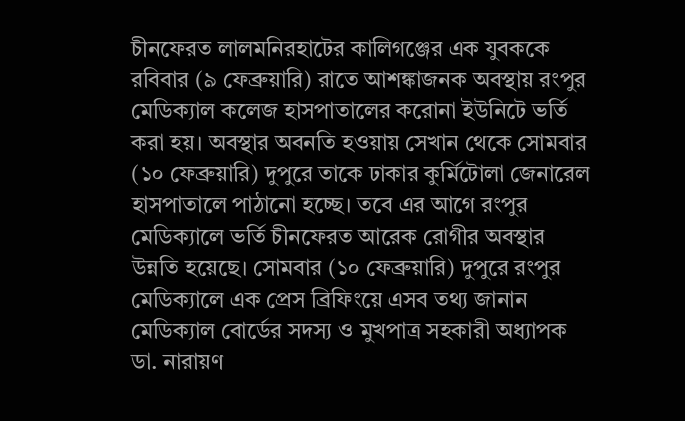চীনফেরত লালমনিরহাটের কালিগঞ্জের এক যুবককে রবিবার (৯ ফেব্রুয়ারি) রাতে আশঙ্কাজনক অবস্থায় রংপুর মেডিক্যাল কলেজ হাসপাতালের করোনা ইউনিটে ভর্তি করা হয়। অবস্থার অবনতি হওয়ায় সেখান থেকে সোমবার (১০ ফেব্রুয়ারি) দুপুরে তাকে ঢাকার কুর্মিটোলা জেনারেল হাসপাতালে পাঠানো হচ্ছে। তবে এর আগে রংপুর মেডিক্যালে ভর্তি চীনফেরত আরেক রোগীর অবস্থার উন্নতি হয়েছে। সোমবার (১০ ফেব্রুয়ারি) দুপুরে রংপুর মেডিক্যালে এক প্রেস ব্রিফিংয়ে এসব তথ্য জানান মেডিক্যাল বোর্ডের সদস্য ও মুখপাত্র সহকারী অধ্যাপক ডা. নারায়ণ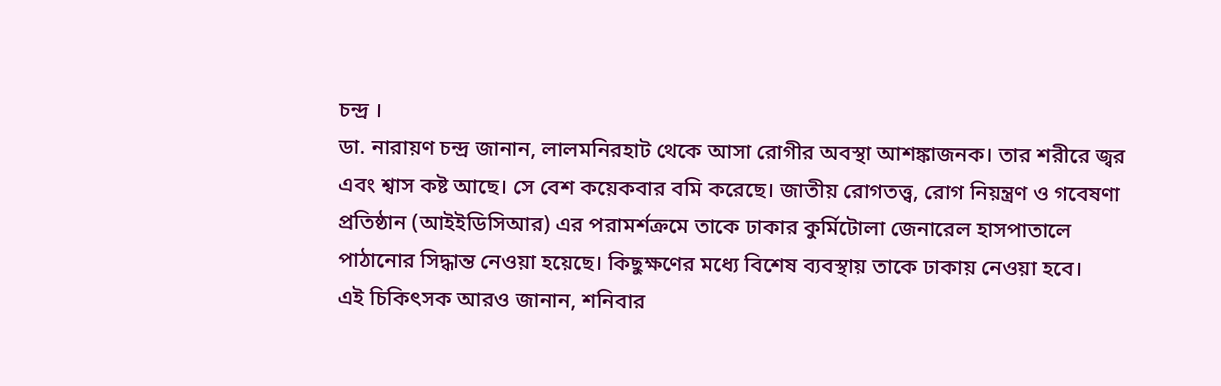চন্দ্র ।
ডা. নারায়ণ চন্দ্র জানান, লালমনিরহাট থেকে আসা রোগীর অবস্থা আশঙ্কাজনক। তার শরীরে জ্বর এবং শ্বাস কষ্ট আছে। সে বেশ কয়েকবার বমি করেছে। জাতীয় রোগতত্ত্ব, রোগ নিয়ন্ত্রণ ও গবেষণা প্রতিষ্ঠান (আইইডিসিআর) এর পরামর্শক্রমে তাকে ঢাকার কুর্মিটোলা জেনারেল হাসপাতালে পাঠানোর সিদ্ধান্ত নেওয়া হয়েছে। কিছুক্ষণের মধ্যে বিশেষ ব্যবস্থায় তাকে ঢাকায় নেওয়া হবে।
এই চিকিৎসক আরও জানান, শনিবার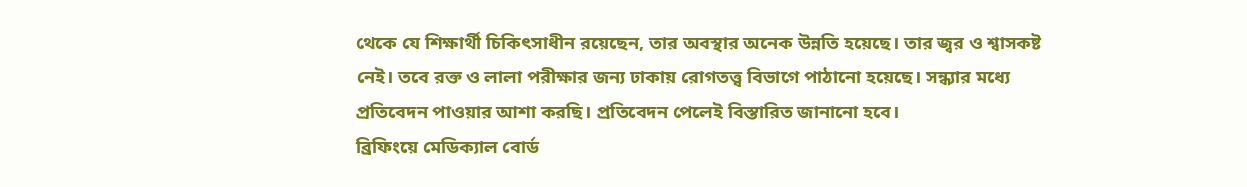থেকে যে শিক্ষার্থী চিকিৎসাধীন রয়েছেন, তার অবস্থার অনেক উন্নতি হয়েছে। তার জ্বর ও শ্বাসকষ্ট নেই। তবে রক্ত ও লালা পরীক্ষার জন্য ঢাকায় রোগতত্ত্ব বিভাগে পাঠানো হয়েছে। সন্ধ্যার মধ্যে প্রতিবেদন পাওয়ার আশা করছি। প্রতিবেদন পেলেই বিস্তারিত জানানো হবে।
ব্রিফিংয়ে মেডিক্যাল বোর্ড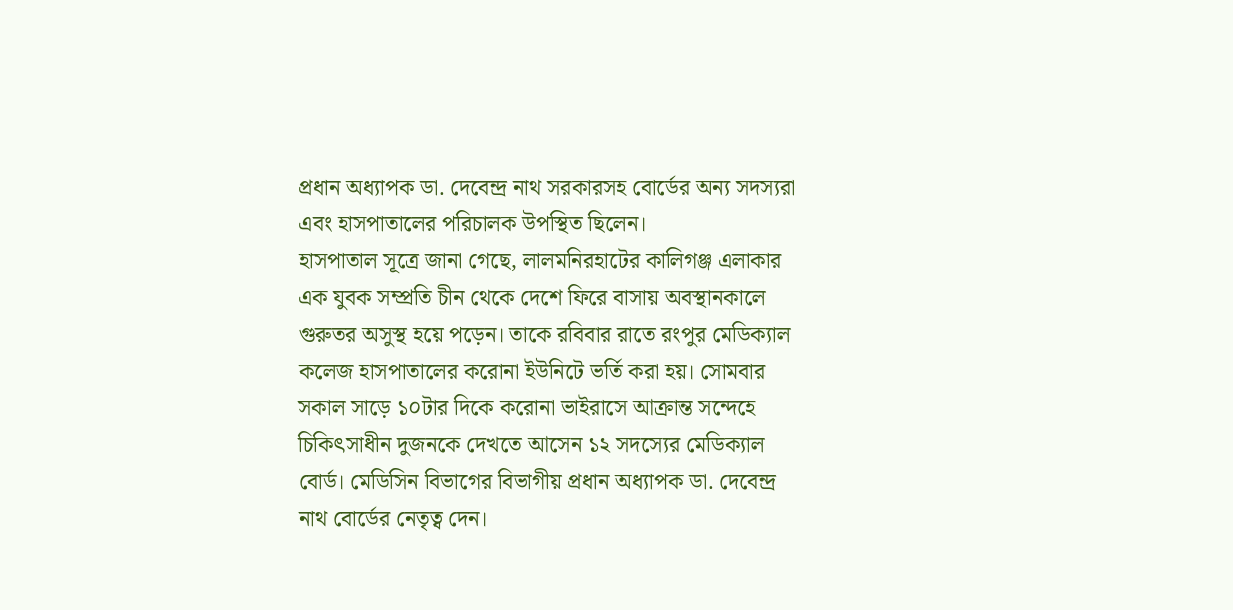প্রধান অধ্যাপক ডা. দেবেন্দ্র নাথ সরকারসহ বোর্ডের অন্য সদস্যরা এবং হাসপাতালের পরিচালক উপস্থিত ছিলেন।
হাসপাতাল সূত্রে জানা গেছে, লালমনিরহাটের কালিগঞ্জ এলাকার এক যুবক সম্প্রতি চীন থেকে দেশে ফিরে বাসায় অবস্থানকালে গুরুতর অসুস্থ হয়ে পড়েন। তাকে রবিবার রাতে রংপুর মেডিক্যাল কলেজ হাসপাতালের করোনা ইউনিটে ভর্তি করা হয়। সোমবার সকাল সাড়ে ১০টার দিকে করোনা ভাইরাসে আক্রান্ত সন্দেহে চিকিৎসাধীন দুজনকে দেখতে আসেন ১২ সদস্যের মেডিক্যাল বোর্ড। মেডিসিন বিভাগের বিভাগীয় প্রধান অধ্যাপক ডা. দেবেন্দ্র নাথ বোর্ডের নেতৃত্ব দেন।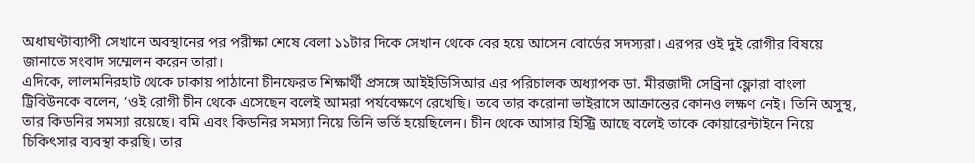অধাঘণ্টাব্যাপী সেখানে অবস্থানের পর পরীক্ষা শেষে বেলা ১১টার দিকে সেখান থেকে বের হয়ে আসেন বোর্ডের সদস্যরা। এরপর ওই দুই রোগীর বিষয়ে জানাতে সংবাদ সম্মেলন করেন তারা।
এদিকে, লালমনিরহাট থেকে ঢাকায় পাঠানো চীনফেরত শিক্ষার্থী প্রসঙ্গে আইইডিসিআর এর পরিচালক অধ্যাপক ডা. মীরজাদী সেব্রিনা ফ্লোরা বাংলা ট্রিবিউনকে বলেন, ‘ওই রোগী চীন থেকে এসেছেন বলেই আমরা পর্যবেক্ষণে রেখেছি। তবে তার করোনা ভাইরাসে আক্রান্তের কোনও লক্ষণ নেই। তিনি অসুস্থ, তার কিডনির সমস্যা রয়েছে। বমি এবং কিডনির সমস্যা নিয়ে তিনি ভর্তি হয়েছিলেন। চীন থেকে আসার হিস্ট্রি আছে বলেই তাকে কোয়ারেন্টাইনে নিয়ে চিকিৎসার ব্যবস্থা করছি। তার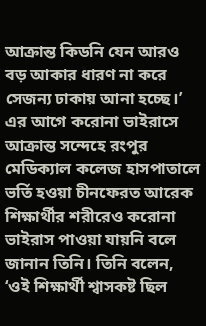আক্রান্ত কিডনি যেন আরও বড় আকার ধারণ না করে সেজন্য ঢাকায় আনা হচ্ছে।’
এর আগে করোনা ভাইরাসে আক্রান্ত সন্দেহে রংপুর মেডিক্যাল কলেজ হাসপাতালে ভর্তি হওয়া চীনফেরত আরেক শিক্ষার্থীর শরীরেও করোনা ভাইরাস পাওয়া যায়নি বলে জানান তিনি। তিনি বলেন, ‘ওই শিক্ষার্থী শ্বাসকষ্ট ছিল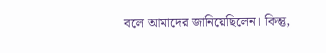বলে আমাদের জানিয়েছিলেন। কিন্তু,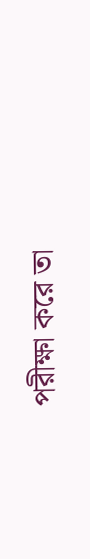পরীক্ষা করে তা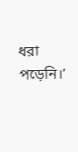ধরা পড়েনি।’